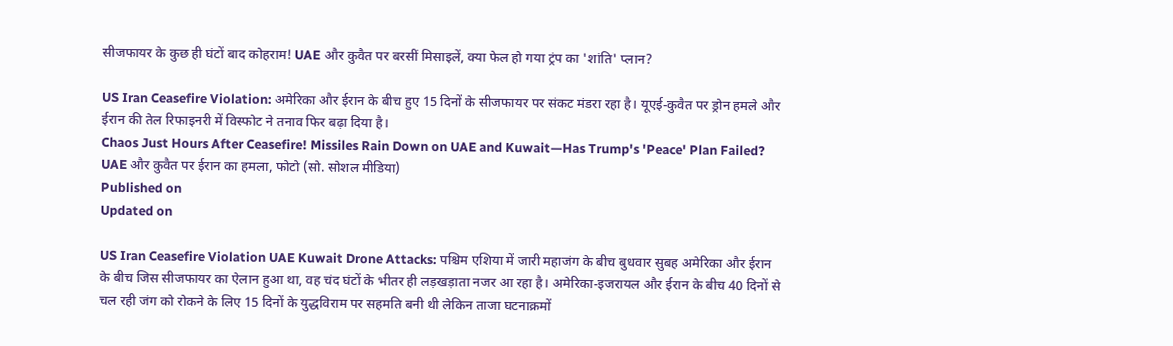सीजफायर के कुछ ही घंटों बाद कोहराम! UAE और कुवैत पर बरसीं मिसाइलें, क्या फेल हो गया ट्रंप का 'शांति' प्लान?

US Iran Ceasefire Violation: अमेरिका और ईरान के बीच हुए 15 दिनों के सीजफायर पर संकट मंडरा रहा है। यूएई-कुवैत पर ड्रोन हमले और ईरान की तेल रिफाइनरी में विस्फोट ने तनाव फिर बढ़ा दिया है।
Chaos Just Hours After Ceasefire! Missiles Rain Down on UAE and Kuwait—Has Trump's 'Peace' Plan Failed?
UAE और कुवैत पर ईरान का हमला, फोटो (सो. सोशल मीडिया)
Published on
Updated on

US Iran Ceasefire Violation UAE Kuwait Drone Attacks: पश्चिम एशिया में जारी महाजंग के बीच बुधवार सुबह अमेरिका और ईरान के बीच जिस सीजफायर का ऐलान हुआ था, वह चंद घंटों के भीतर ही लड़खड़ाता नजर आ रहा है। अमेरिका-इजरायल और ईरान के बीच 40 दिनों से चल रही जंग को रोकने के लिए 15 दिनों के युद्धविराम पर सहमति बनी थी लेकिन ताजा घटनाक्रमों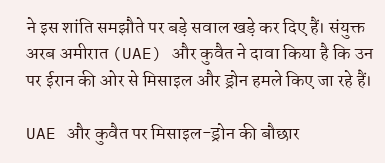ने इस शांति समझौते पर बड़े सवाल खड़े कर दिए हैं। संयुक्त अरब अमीरात (UAE) और कुवैत ने दावा किया है कि उन पर ईरान की ओर से मिसाइल और ड्रोन हमले किए जा रहे हैं।

UAE और कुवैत पर मिसाइल-ड्रोन की बौछार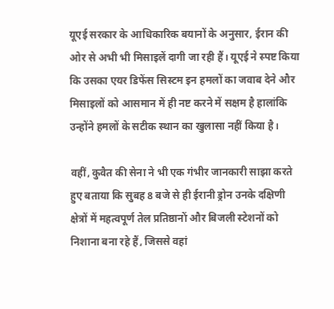यूएई सरकार के आधिकारिक बयानों के अनुसार, ईरान की ओर से अभी भी मिसाइलें दागी जा रही हैं। यूएई ने स्पष्ट किया कि उसका एयर डिफेंस सिस्टम इन हमलों का जवाब देने और मिसाइलों को आसमान में ही नष्ट करने में सक्षम है हालांकि उन्होंने हमलों के सटीक स्थान का खुलासा नहीं किया है।

वहीं, कुवैत की सेना ने भी एक गंभीर जानकारी साझा करते हुए बताया कि सुबह 8 बजे से ही ईरानी ड्रोन उनके दक्षिणी क्षेत्रों में महत्वपूर्ण तेल प्रतिष्ठानों और बिजली स्टेशनों को निशाना बना रहे हैं, जिससे वहां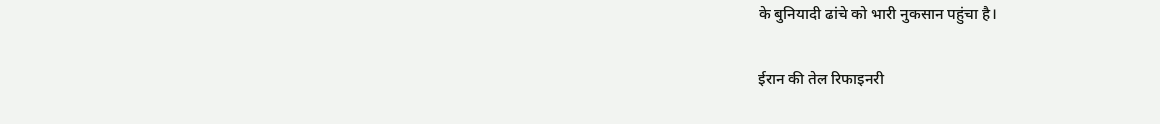के बुनियादी ढांचे को भारी नुकसान पहुंचा है।

ईरान की तेल रिफाइनरी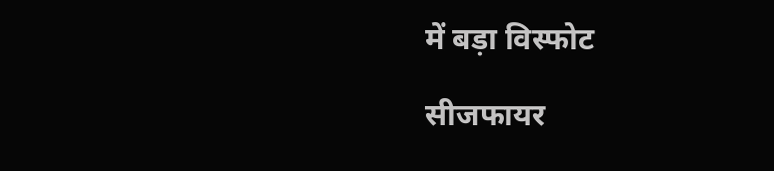में बड़ा विस्फोट

सीजफायर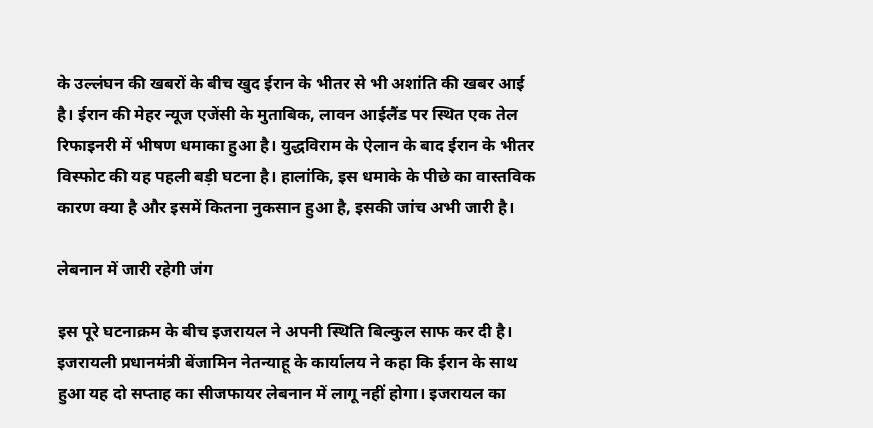के उल्लंघन की खबरों के बीच खुद ईरान के भीतर से भी अशांति की खबर आई है। ईरान की मेहर न्यूज एजेंसी के मुताबिक, लावन आईलैंड पर स्थित एक तेल रिफाइनरी में भीषण धमाका हुआ है। युद्धविराम के ऐलान के बाद ईरान के भीतर विस्फोट की यह पहली बड़ी घटना है। हालांकि, इस धमाके के पीछे का वास्तविक कारण क्या है और इसमें कितना नुकसान हुआ है, इसकी जांच अभी जारी है।

लेबनान में जारी रहेगी जंग

इस पूरे घटनाक्रम के बीच इजरायल ने अपनी स्थिति बिल्कुल साफ कर दी है। इजरायली प्रधानमंत्री बेंजामिन नेतन्याहू के कार्यालय ने कहा कि ईरान के साथ हुआ यह दो सप्ताह का सीजफायर लेबनान में लागू नहीं होगा। इजरायल का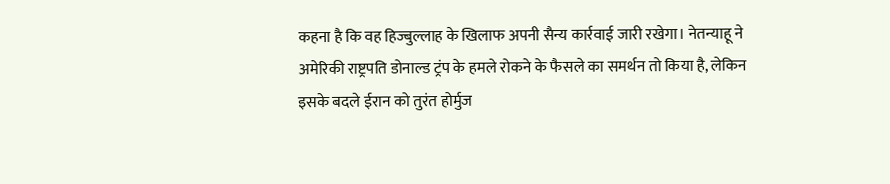कहना है कि वह हिज्बुल्लाह के खिलाफ अपनी सैन्य कार्रवाई जारी रखेगा। नेतन्याहू ने अमेरिकी राष्ट्रपति डोनाल्ड ट्रंप के हमले रोकने के फैसले का समर्थन तो किया है, लेकिन इसके बदले ईरान को तुरंत होर्मुज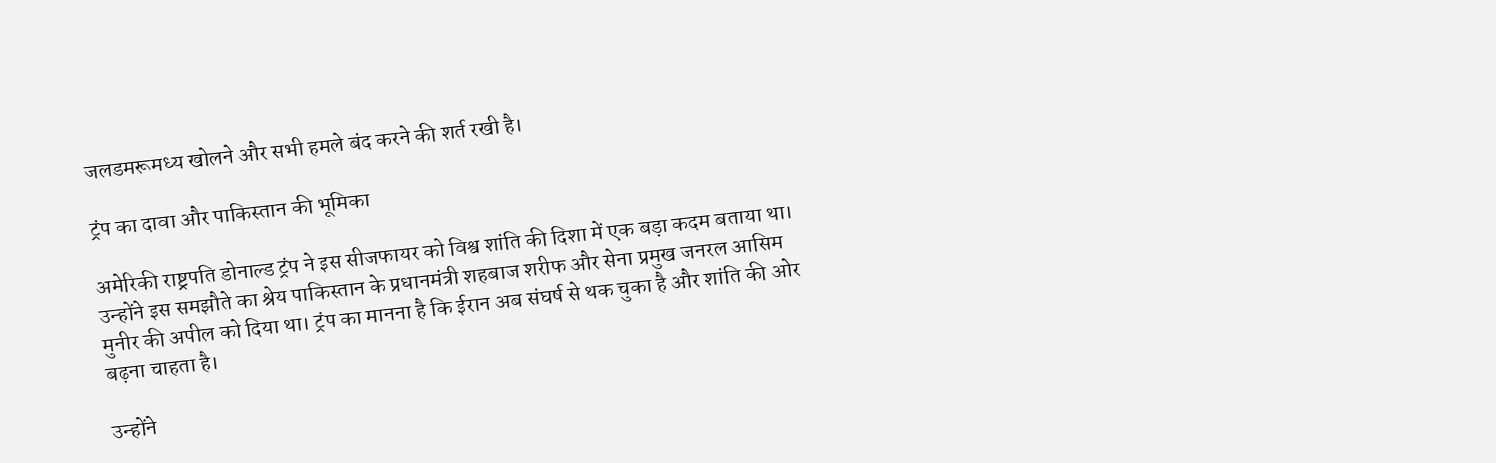जलडमरूमध्य खोलने और सभी हमले बंद करने की शर्त रखी है।

ट्रंप का दावा और पाकिस्तान की भूमिका

अमेरिकी राष्ट्रपति डोनाल्ड ट्रंप ने इस सीजफायर को विश्व शांति की दिशा में एक बड़ा कदम बताया था। उन्होंने इस समझौते का श्रेय पाकिस्तान के प्रधानमंत्री शहबाज शरीफ और सेना प्रमुख जनरल आसिम मुनीर की अपील को दिया था। ट्रंप का मानना है कि ईरान अब संघर्ष से थक चुका है और शांति की ओर बढ़ना चाहता है।

उन्होंने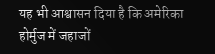यह भी आश्वासन दिया है कि अमेरिका होर्मुज में जहाजों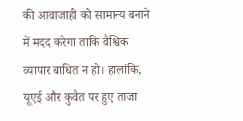की आवाजाही को सामान्य बनाने में मदद करेगा ताकि वैश्विक व्यापार बाधित न हो। हालांकि, यूएई और कुवैत पर हुए ताजा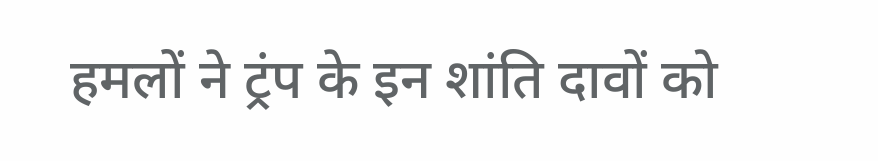हमलों ने ट्रंप के इन शांति दावों को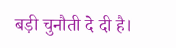बड़ी चुनौती दे दी है।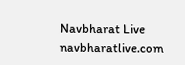Navbharat Live
navbharatlive.com